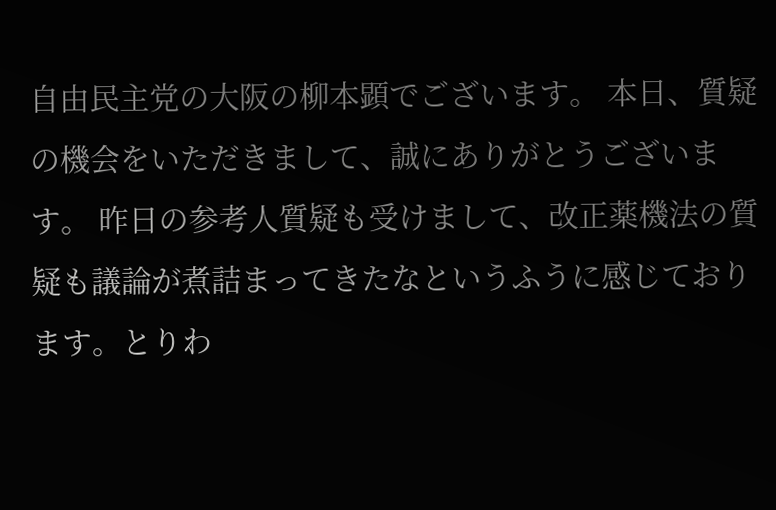自由民主党の大阪の柳本顕でございます。 本日、質疑の機会をいただきまして、誠にありがとうございます。 昨日の参考人質疑も受けまして、改正薬機法の質疑も議論が煮詰まってきたなというふうに感じております。とりわ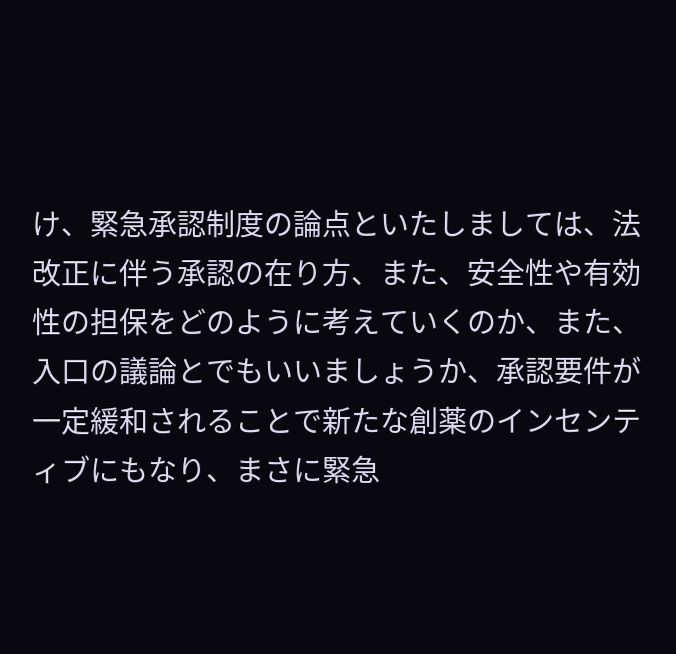け、緊急承認制度の論点といたしましては、法改正に伴う承認の在り方、また、安全性や有効性の担保をどのように考えていくのか、また、入口の議論とでもいいましょうか、承認要件が一定緩和されることで新たな創薬のインセンティブにもなり、まさに緊急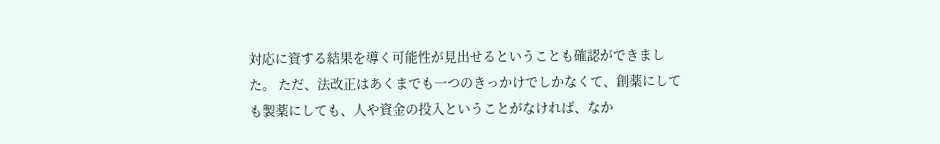対応に資する結果を導く可能性が見出せるということも確認ができました。 ただ、法改正はあくまでも一つのきっかけでしかなくて、創薬にしても製薬にしても、人や資金の投入ということがなければ、なか